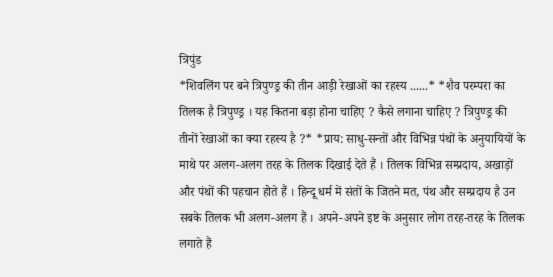त्रिपुंड
*शिवलिंग पर बने त्रिपुण्ड्र की तीन आड़ी रेखाओं का रहस्य ......* *शैव परम्परा का तिलक है त्रिपुण्ड्र । यह कितना बड़ा होना चाहिए ? कैसे लगाना चाहिए ? त्रिपुण्ड्र की तीनों रेखाओं का क्या रहस्य है ?* *प्राय: साधु-सन्तों और विभिन्न पंथों के अनुयायियों के माथे पर अलग-अलग तरह के तिलक दिखाई देते हैं । तिलक विभिन्न सम्प्रदाय, अखाड़ों और पंथों की पहचान होते हैं । हिन्दू धर्म में संतों के जितने मत, पंथ और सम्प्रदाय है उन सबके तिलक भी अलग-अलग हैं । अपने-अपने इष्ट के अनुसार लोग तरह-तरह के तिलक लगाते हैं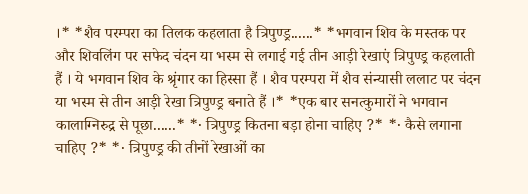।* *शैव परम्परा का तिलक कहलाता है त्रिपुण्ड्र......* *भगवान शिव के मस्तक पर और शिवलिंग पर सफेद चंदन या भस्म से लगाई गई तीन आड़ी रेखाएं त्रिपुण्ड्र कहलाती हैं । ये भगवान शिव के श्रृंगार का हिस्सा हैं । शैव परम्परा में शैव संन्यासी ललाट पर चंदन या भस्म से तीन आड़ी रेखा त्रिपुण्ड्र बनाते हैं ।* *एक बार सनत्कुमारों ने भगवान कालाग्निरुद्र से पूछा......* *· त्रिपुण्ड्र कितना बड़ा होना चाहिए ?* *· कैसे लगाना चाहिए ?* *· त्रिपुण्ड्र की तीनों रेखाओं का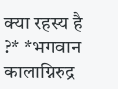क्या रहस्य है ?* *भगवान कालाग्निरुद्र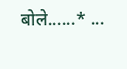बोले......* ...